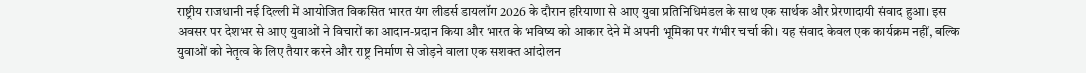राष्ट्रीय राजधानी नई दिल्ली में आयोजित विकसित भारत यंग लीडर्स डायलॉग 2026 के दौरान हरियाणा से आए युवा प्रतिनिधिमंडल के साथ एक सार्थक और प्रेरणादायी संवाद हुआ। इस अवसर पर देशभर से आए युवाओं ने विचारों का आदान-प्रदान किया और भारत के भविष्य को आकार देने में अपनी भूमिका पर गंभीर चर्चा की। यह संवाद केवल एक कार्यक्रम नहीं, बल्कि युवाओं को नेतृत्व के लिए तैयार करने और राष्ट्र निर्माण से जोड़ने वाला एक सशक्त आंदोलन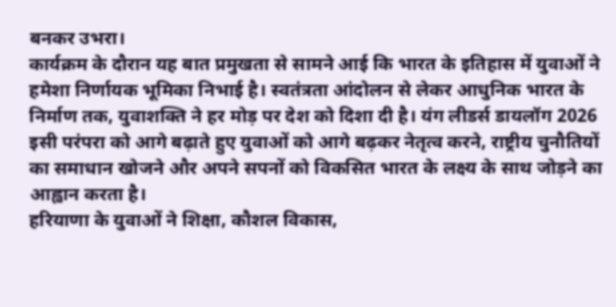बनकर उभरा।
कार्यक्रम के दौरान यह बात प्रमुखता से सामने आई कि भारत के इतिहास में युवाओं ने हमेशा निर्णायक भूमिका निभाई है। स्वतंत्रता आंदोलन से लेकर आधुनिक भारत के निर्माण तक, युवाशक्ति ने हर मोड़ पर देश को दिशा दी है। यंग लीडर्स डायलॉग 2026 इसी परंपरा को आगे बढ़ाते हुए युवाओं को आगे बढ़कर नेतृत्व करने, राष्ट्रीय चुनौतियों का समाधान खोजने और अपने सपनों को विकसित भारत के लक्ष्य के साथ जोड़ने का आह्वान करता है।
हरियाणा के युवाओं ने शिक्षा, कौशल विकास,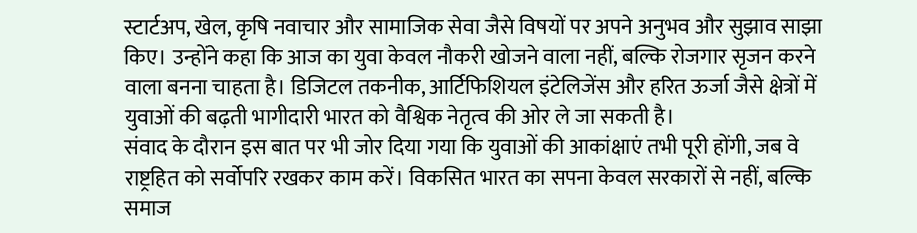स्टार्टअप, खेल, कृषि नवाचार और सामाजिक सेवा जैसे विषयों पर अपने अनुभव और सुझाव साझा किए। उन्होंने कहा कि आज का युवा केवल नौकरी खोजने वाला नहीं, बल्कि रोजगार सृजन करने वाला बनना चाहता है। डिजिटल तकनीक, आर्टिफिशियल इंटेलिजेंस और हरित ऊर्जा जैसे क्षेत्रों में युवाओं की बढ़ती भागीदारी भारत को वैश्विक नेतृत्व की ओर ले जा सकती है।
संवाद के दौरान इस बात पर भी जोर दिया गया कि युवाओं की आकांक्षाएं तभी पूरी होंगी, जब वे राष्ट्रहित को सर्वोपरि रखकर काम करें। विकसित भारत का सपना केवल सरकारों से नहीं, बल्कि समाज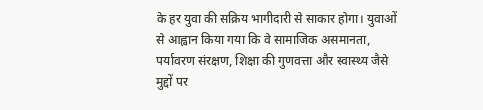के हर युवा की सक्रिय भागीदारी से साकार होगा। युवाओं से आह्वान किया गया कि वे सामाजिक असमानता, पर्यावरण संरक्षण, शिक्षा की गुणवत्ता और स्वास्थ्य जैसे मुद्दों पर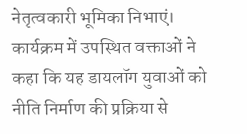नेतृत्वकारी भूमिका निभाएं।
कार्यक्रम में उपस्थित वक्ताओं ने कहा कि यह डायलॉग युवाओं को नीति निर्माण की प्रक्रिया से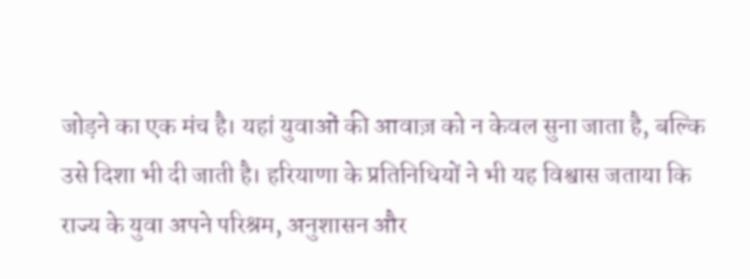जोड़ने का एक मंच है। यहां युवाओं की आवाज़ को न केवल सुना जाता है, बल्कि उसे दिशा भी दी जाती है। हरियाणा के प्रतिनिधियों ने भी यह विश्वास जताया कि राज्य के युवा अपने परिश्रम, अनुशासन और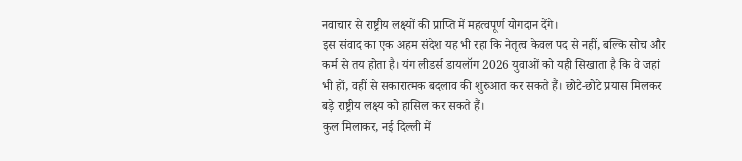नवाचार से राष्ट्रीय लक्ष्यों की प्राप्ति में महत्वपूर्ण योगदान देंगे।
इस संवाद का एक अहम संदेश यह भी रहा कि नेतृत्व केवल पद से नहीं, बल्कि सोच और कर्म से तय होता है। यंग लीडर्स डायलॉग 2026 युवाओं को यही सिखाता है कि वे जहां भी हों, वहीं से सकारात्मक बदलाव की शुरुआत कर सकते हैं। छोटे-छोटे प्रयास मिलकर बड़े राष्ट्रीय लक्ष्य को हासिल कर सकते हैं।
कुल मिलाकर, नई दिल्ली में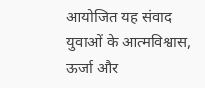आयोजित यह संवाद युवाओं के आत्मविश्वास, ऊर्जा और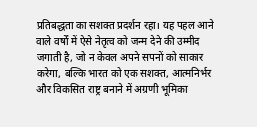प्रतिबद्धता का सशक्त प्रदर्शन रहा। यह पहल आने वाले वर्षों में ऐसे नेतृत्व को जन्म देने की उम्मीद जगाती है, जो न केवल अपने सपनों को साकार करेगा, बल्कि भारत को एक सशक्त, आत्मनिर्भर और विकसित राष्ट्र बनाने में अग्रणी भूमिका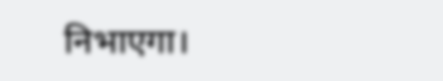निभाएगा।